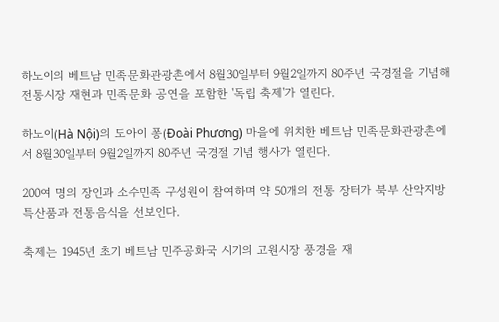하노이의 베트남 민족문화관광촌에서 8월30일부터 9월2일까지 80주년 국경절을 기념해 전통시장 재현과 민족문화 공연을 포함한 '독립 축제'가 열린다.

하노이(Hà Nội)의 도아이 퐁(Đoài Phương) 마을에 위치한 베트남 민족문화관광촌에서 8월30일부터 9월2일까지 80주년 국경절 기념 행사가 열린다.

200여 명의 장인과 소수민족 구성원이 참여하며 약 50개의 전통 장터가 북부 산악지방 특산품과 전통음식을 선보인다.

축제는 1945년 초기 베트남 민주공화국 시기의 고원시장 풍경을 재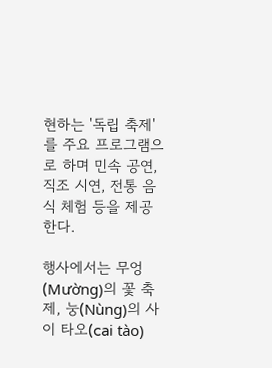현하는 '독립 축제'를 주요 프로그램으로 하며 민속 공연, 직조 시연, 전통 음식 체험 등을 제공한다.

행사에서는 무엉(Mường)의 꽃 축제, 눙(Nùng)의 사이 타오(cai tào)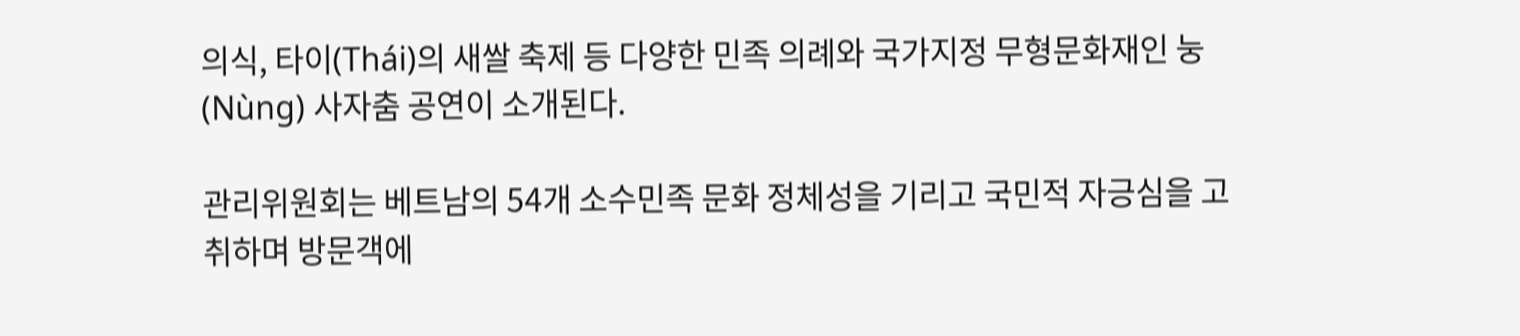의식, 타이(Thái)의 새쌀 축제 등 다양한 민족 의례와 국가지정 무형문화재인 눙(Nùng) 사자춤 공연이 소개된다.

관리위원회는 베트남의 54개 소수민족 문화 정체성을 기리고 국민적 자긍심을 고취하며 방문객에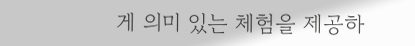게 의미 있는 체험을 제공하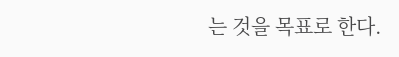는 것을 목표로 한다.